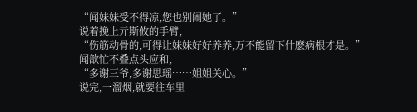“闻妹妹受不得凉,您也别闹她了。”
说着挽上亓斯攸的手臂,
“伤筋动骨的,可得让妹妹好好养养,万不能留下什麽病根才是。”
闻歆忙不叠点头应和,
“多谢三爷,多谢思瑶……姐姐关心。”
说完,一溜烟,就要往车里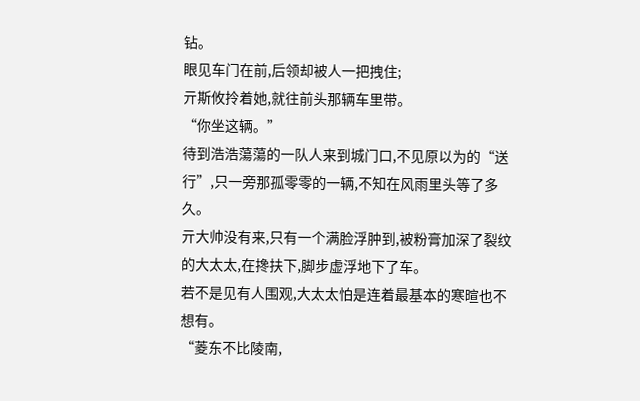钻。
眼见车门在前,后领却被人一把拽住;
亓斯攸拎着她,就往前头那辆车里带。
“你坐这辆。”
待到浩浩蕩蕩的一队人来到城门口,不见原以为的“送行”,只一旁那孤零零的一辆,不知在风雨里头等了多久。
亓大帅没有来,只有一个满脸浮肿到,被粉膏加深了裂纹的大太太,在搀扶下,脚步虚浮地下了车。
若不是见有人围观,大太太怕是连着最基本的寒暄也不想有。
“菱东不比陵南,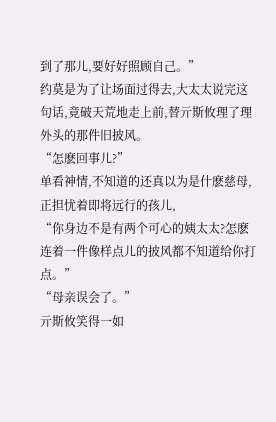到了那儿,要好好照顾自己。”
约莫是为了让场面过得去,大太太说完这句话,竟破天荒地走上前,替亓斯攸理了理外头的那件旧披风。
“怎麽回事儿?”
单看神情,不知道的还真以为是什麽慈母,正担忧着即将远行的孩儿,
“你身边不是有两个可心的姨太太?怎麽连着一件像样点儿的披风都不知道给你打点。”
“母亲误会了。”
亓斯攸笑得一如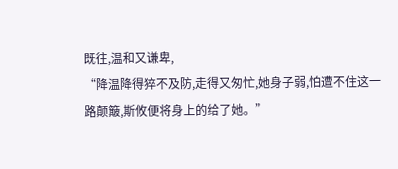既往,温和又谦卑,
“降温降得猝不及防,走得又匆忙,她身子弱,怕遭不住这一路颠簸,斯攸便将身上的给了她。”